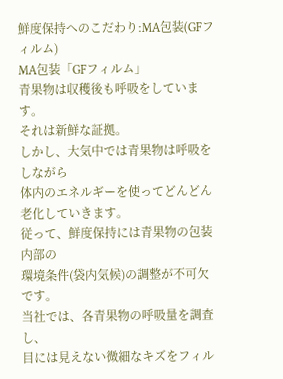鮮度保持へのこだわり:MA包装(GFフィルム)
MA包装「GFフィルム」
青果物は収穫後も呼吸をしています。
それは新鮮な証拠。
しかし、大気中では青果物は呼吸をしながら
体内のエネルギーを使ってどんどん老化していきます。
従って、鮮度保持には青果物の包装内部の
環境条件(袋内気候)の調整が不可欠です。
当社では、各青果物の呼吸量を調査し、
目には見えない微細なキズをフィル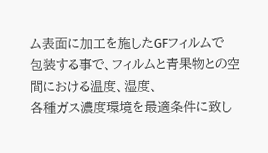ム表面に加工を施したGFフィルムで
包装する事で、フィルムと青果物との空間における温度、湿度、
各種ガス濃度環境を最適条件に致し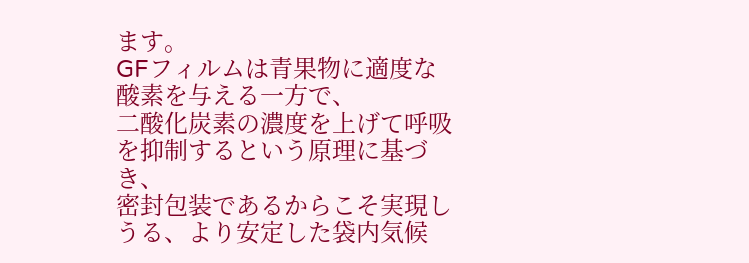ます。
GFフィルムは青果物に適度な酸素を与える一方で、
二酸化炭素の濃度を上げて呼吸を抑制するという原理に基づき、
密封包装であるからこそ実現しうる、より安定した袋内気候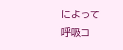によって
呼吸コ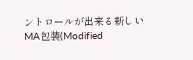ントロールが出来る新しい
MA包装(Modified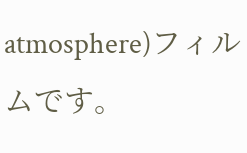atmosphere)フィルムです。